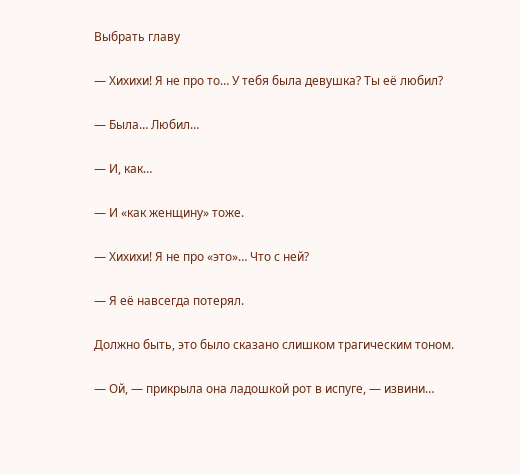Выбрать главу

— Хихихи! Я не про то… У тебя была девушка? Ты её любил?

— Была… Любил…

— И, как…

— И «как женщину» тоже.

— Хихихи! Я не про «это»… Что с ней?

— Я её навсегда потерял.

Должно быть, это было сказано слишком трагическим тоном.

— Ой, — прикрыла она ладошкой рот в испуге, — извини…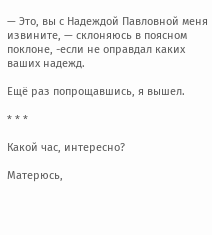— Это, вы с Надеждой Павловной меня извините, — склоняюсь в поясном поклоне, -если не оправдал каких ваших надежд.

Ещё раз попрощавшись, я вышел.

* * *

Какой час, интересно?

Матерюсь,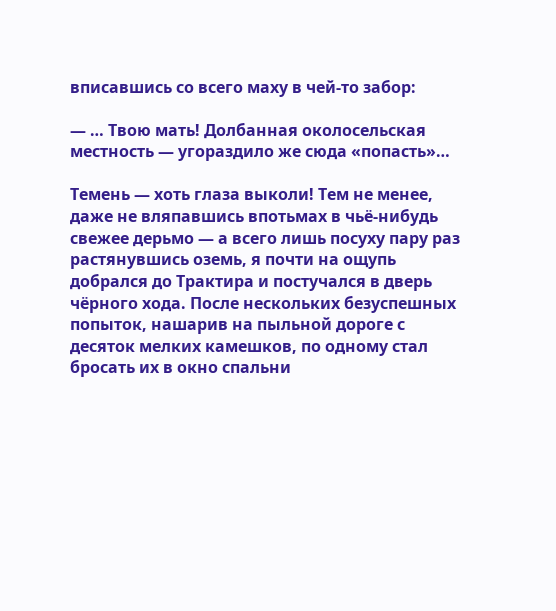вписавшись со всего маху в чей-то забор:

— … Твою мать! Долбанная околосельская местность — угораздило же сюда «попасть»…

Темень — хоть глаза выколи! Тем не менее, даже не вляпавшись впотьмах в чьё-нибудь свежее дерьмо — а всего лишь посуху пару раз растянувшись оземь, я почти на ощупь добрался до Трактира и постучался в дверь чёрного хода. После нескольких безуспешных попыток, нашарив на пыльной дороге с десяток мелких камешков, по одному стал бросать их в окно спальни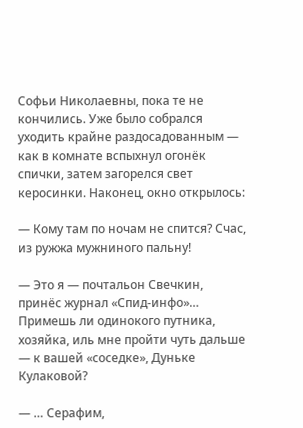Софьи Николаевны, пока те не кончились. Уже было собрался уходить крайне раздосадованным — как в комнате вспыхнул огонёк спички, затем загорелся свет керосинки. Наконец, окно открылось:

— Кому там по ночам не спится? Счас, из ружжа мужниного пальну!

— Это я — почтальон Свечкин, принёс журнал «Спид-инфо»… Примешь ли одинокого путника, хозяйка, иль мне пройти чуть дальше — к вашей «соседке», Дуньке Кулаковой?

— … Серафим,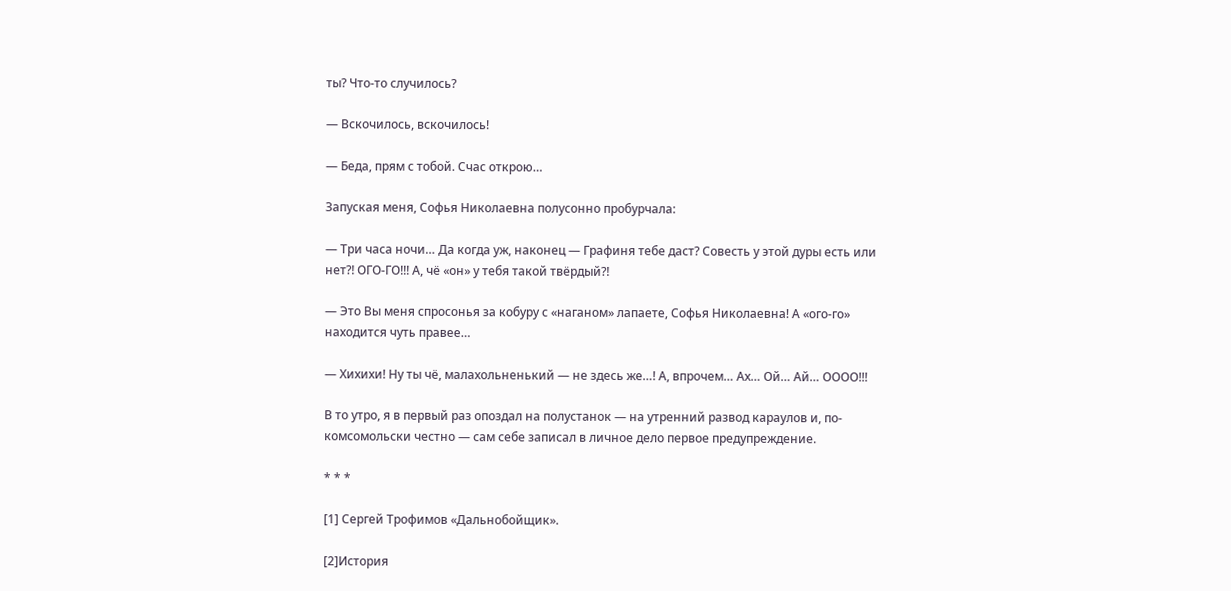ты? Что-то случилось?

— Вскочилось, вскочилось!

— Беда, прям с тобой. Счас открою…

Запуская меня, Софья Николаевна полусонно пробурчала:

— Три часа ночи… Да когда уж, наконец — Графиня тебе даст? Совесть у этой дуры есть или нет⁈ ОГО-ГО!!! А, чё «он» у тебя такой твёрдый⁈

— Это Вы меня спросонья за кобуру с «наганом» лапаете, Софья Николаевна! А «ого-го» находится чуть правее…

— Хихихи! Ну ты чё, малахольненький — не здесь же…! А, впрочем… Ах… Ой… Ай… ОООО!!!

В то утро, я в первый раз опоздал на полустанок — на утренний развод караулов и, по-комсомольски честно — сам себе записал в личное дело первое предупреждение.

* * *

[1] Сергей Трофимов «Дальнобойщик».

[2]История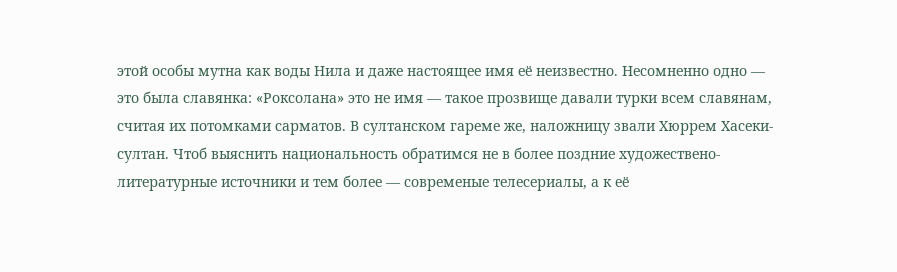этой особы мутна как воды Нила и даже настоящее имя её неизвестно. Несомненно одно — это была славянка: «Роксолана» это не имя — такое прозвище давали турки всем славянам, считая их потомками сарматов. В султанском гареме же, наложницу звали Хюррем Хасеки-султан. Чтоб выяснить национальность обратимся не в более поздние художествено-литературные источники и тем более — современые телесериалы, а к её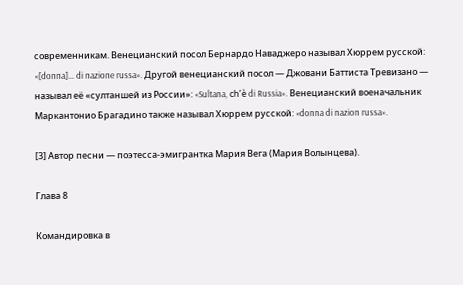современникам. Венецианский посол Бернардо Наваджеро называл Хюррем русской: «[donna]… di nazione russa». Другой венецианский посол — Джовани Баттиста Тревизано — называл её «султаншей из России»: «Sultana, ch’è di Russia». Венецианский военачальник Маркантонио Брагадино также называл Хюррем русской: «donna di nazion russa».

[3] Автор песни — поэтесса-эмигрантка Мария Вега (Мария Волынцева).

Глава 8

Командировка в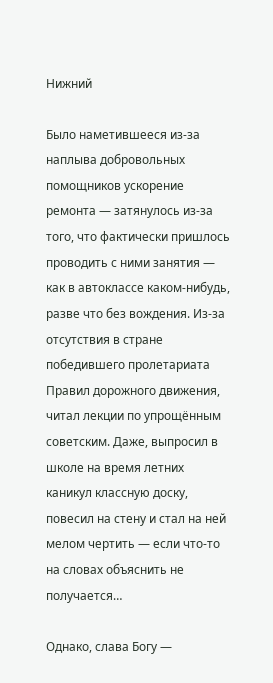Нижний

Было наметившееся из-за наплыва добровольных помощников ускорение ремонта — затянулось из-за того, что фактически пришлось проводить с ними занятия — как в автоклассе каком-нибудь, разве что без вождения. Из-за отсутствия в стране победившего пролетариата Правил дорожного движения, читал лекции по упрощённым советским. Даже, выпросил в школе на время летних каникул классную доску, повесил на стену и стал на ней мелом чертить — если что-то на словах объяснить не получается…

Однако, слава Богу —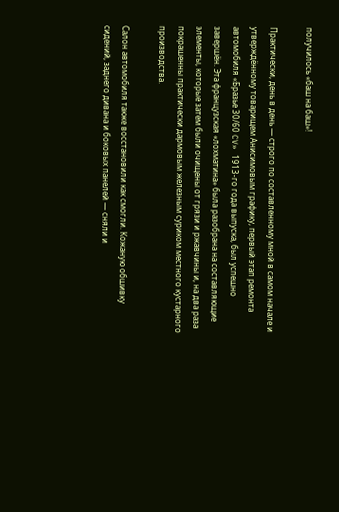получилось «баш на баш»!

Практически, день в день — строго по составленному мной в самом начале и утверждённому товарищем Анисимовым графику, первый этап ремонта автомобиля «Бразье 30/60 CV» 1913-го года выпуска, был успешно завершён. Эта французская «лохматина» была разобрана на составляющие элементы, которые затем были очищены от грязи и ржавчины и, на два раза покрашенны практически дармовым железным суриком местного кустарного производства.

Салон автомобиля также восстановили как смогли. Кожаную обшивку сидений, заднего дивана и боковых панелей — сняли и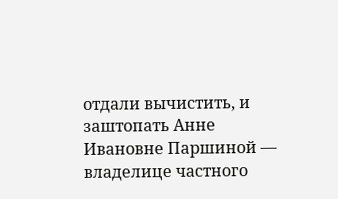отдали вычистить, и заштопать Анне Ивановне Паршиной — владелице частного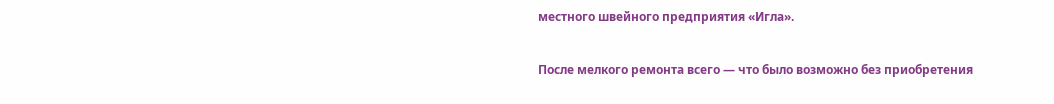местного швейного предприятия «Игла».

После мелкого ремонта всего — что было возможно без приобретения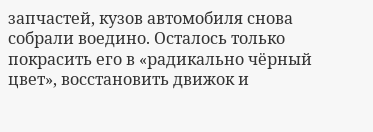запчастей, кузов автомобиля снова собрали воедино. Осталось только покрасить его в «радикально чёрный цвет», восстановить движок и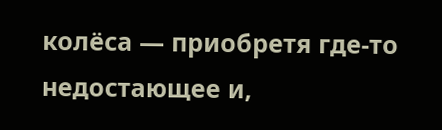колёса — приобретя где-то недостающее и,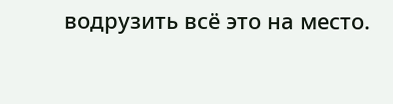водрузить всё это на место.